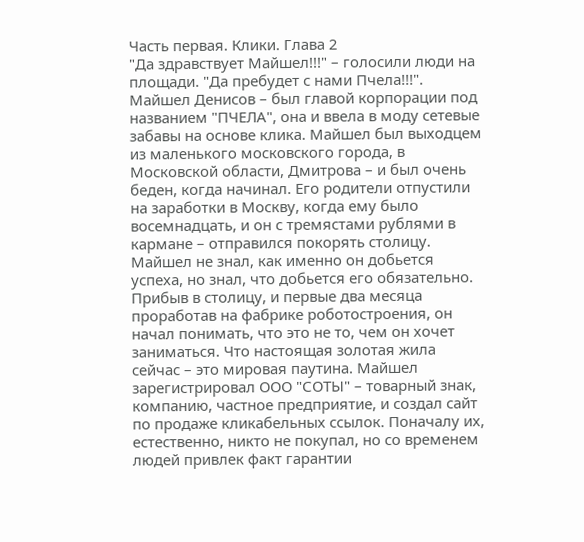Часть первая. Клики. Глава 2
"Да здравствует Майшел!!!" – голосили люди на площади. "Да пребудет с нами Пчела!!!". Майшел Денисов – был главой корпорации под названием "ПЧЕЛА", она и ввела в моду сетевые забавы на основе клика. Майшел был выходцем из маленького московского города, в Московской области, Дмитрова – и был очень беден, когда начинал. Его родители отпустили на заработки в Москву, когда ему было восемнадцать, и он с тремястами рублями в кармане – отправился покорять столицу. Майшел не знал, как именно он добьется успеха, но знал, что добьется его обязательно. Прибыв в столицу, и первые два месяца проработав на фабрике роботостроения, он начал понимать, что это не то, чем он хочет заниматься. Что настоящая золотая жила сейчас – это мировая паутина. Майшел зарегистрировал ООО "СОТЫ" – товарный знак, компанию, частное предприятие, и создал сайт по продаже кликабельных ссылок. Поначалу их, естественно, никто не покупал, но со временем людей привлек факт гарантии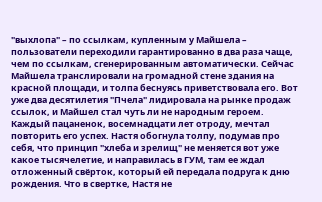"выхлопа" – по ссылкам, купленным у Майшела – пользователи переходили гарантированно в два раза чаще, чем по ссылкам, сгенерированным автоматически. Сейчас Майшела транслировали на громадной стене здания на красной площади, и толпа беснуясь приветствовала его. Вот уже два десятилетия "Пчела" лидировала на рынке продаж ссылок, и Майшел стал чуть ли не народным героем. Каждый пацаненок, восемнадцати лет отроду, мечтал повторить его успех. Настя обогнула толпу, подумав про себя, что принцип "хлеба и зрелищ" не меняется вот уже какое тысячелетие, и направилась в ГУМ, там ее ждал отложенный свёрток, который ей передала подруга к дню рождения. Что в свертке, Настя не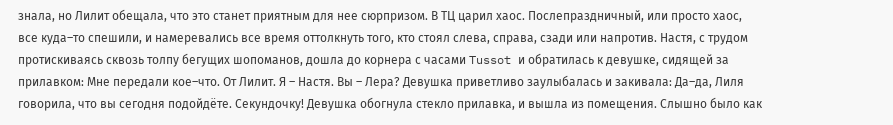знала, но Лилит обещала, что это станет приятным для нее сюрпризом. В ТЦ царил хаос. Послепраздничный, или просто хаос, все куда–то спешили, и намеревались все время оттолкнуть того, кто стоял слева, справа, сзади или напротив. Настя, с трудом протискиваясь сквозь толпу бегущих шопоманов, дошла до корнера с часами Tussot и обратилась к девушке, сидящей за прилавком: Мне передали кое–что. От Лилит. Я – Настя. Вы – Лера? Девушка приветливо заулыбалась и закивала: Да–да, Лиля говорила, что вы сегодня подойдёте. Секундочку! Девушка обогнула стекло прилавка, и вышла из помещения. Слышно было как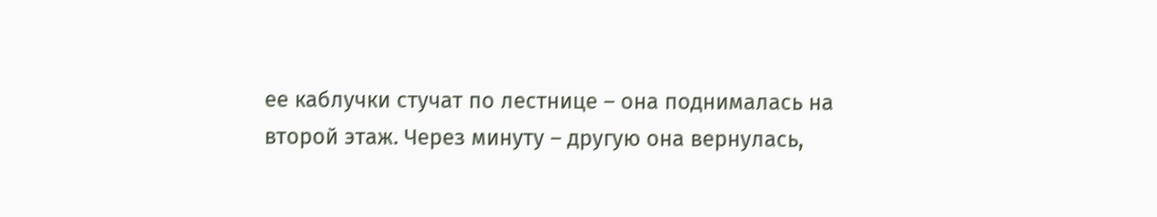ее каблучки стучат по лестнице – она поднималась на второй этаж. Через минуту – другую она вернулась,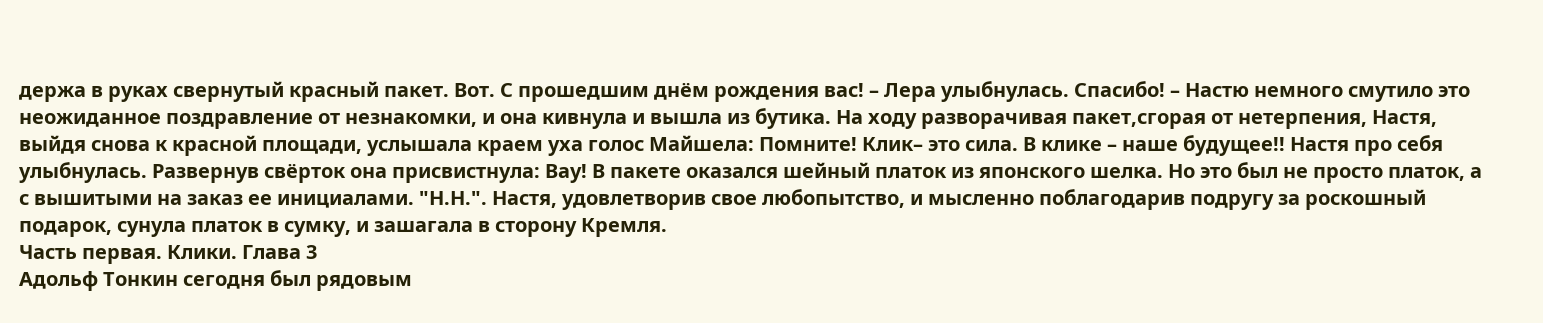держа в руках свернутый красный пакет. Вот. С прошедшим днём рождения вас! – Лера улыбнулась. Спасибо! – Настю немного смутило это неожиданное поздравление от незнакомки, и она кивнула и вышла из бутика. На ходу разворачивая пакет,сгорая от нетерпения, Настя, выйдя снова к красной площади, услышала краем уха голос Майшела: Помните! Клик– это сила. В клике – наше будущее!! Настя про себя улыбнулась. Развернув свёрток она присвистнула: Вау! В пакете оказался шейный платок из японского шелка. Но это был не просто платок, а с вышитыми на заказ ее инициалами. "Н.Н.". Настя, удовлетворив свое любопытство, и мысленно поблагодарив подругу за роскошный подарок, сунула платок в сумку, и зашагала в сторону Кремля.
Часть первая. Клики. Глава 3
Адольф Тонкин сегодня был рядовым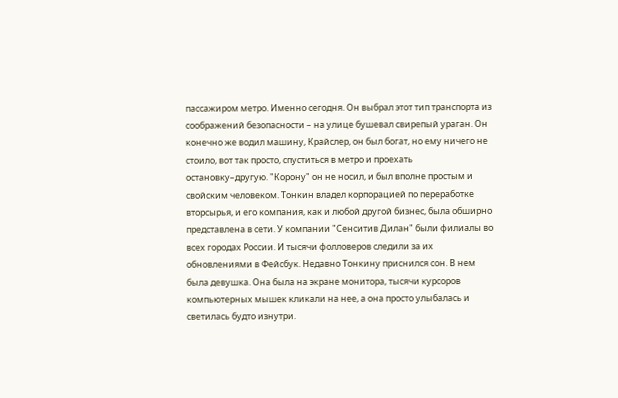пассажиром метро. Именно сегодня. Он выбрал этот тип транспорта из соображений безопасности – на улице бушевал свирепый ураган. Он конечно же водил машину, Крайслер, он был богат, но ему ничего не стоило, вот так просто, спуститься в метро и проехать остановку–другую. "Корону" он не носил, и был вполне простым и свойским человеком. Тонкин владел корпорацией по переработке вторсырья, и его компания, как и любой другой бизнес, была обширно представлена в сети. У компании "Сенситив Дилан" были филиалы во всех городах России. И тысячи фолловеров следили за их обновлениями в Фейсбук. Недавно Тонкину приснился сон. В нем была девушка. Она была на экране монитора, тысячи курсоров компьютерных мышек кликали на нее, а она просто улыбалась и светилась будто изнутри.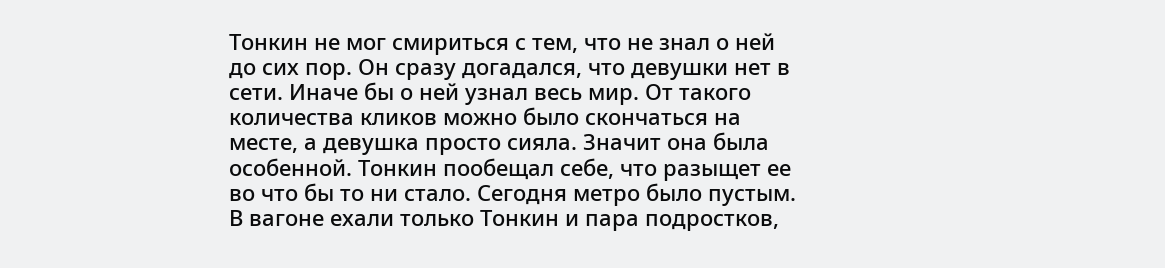Тонкин не мог смириться с тем, что не знал о ней до сих пор. Он сразу догадался, что девушки нет в сети. Иначе бы о ней узнал весь мир. От такого количества кликов можно было скончаться на месте, а девушка просто сияла. Значит она была особенной. Тонкин пообещал себе, что разыщет ее во что бы то ни стало. Сегодня метро было пустым. В вагоне ехали только Тонкин и пара подростков,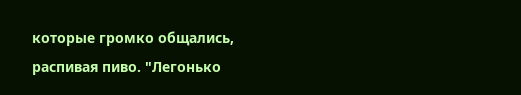которые громко общались, распивая пиво. "Легонько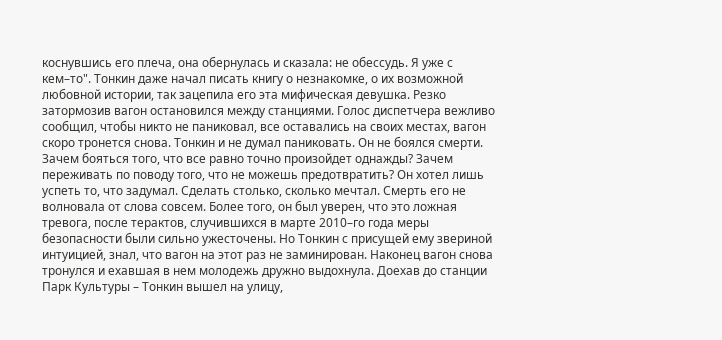коснувшись его плеча, она обернулась и сказала: не обессудь. Я уже с кем–то". Тонкин даже начал писать книгу о незнакомке, о их возможной любовной истории, так зацепила его эта мифическая девушка. Резко затормозив вагон остановился между станциями. Голос диспетчера вежливо сообщил, чтобы никто не паниковал, все оставались на своих местах, вагон скоро тронется снова. Тонкин и не думал паниковать. Он не боялся смерти. Зачем бояться того, что все равно точно произойдет однажды? Зачем переживать по поводу того, что не можешь предотвратить? Он хотел лишь успеть то, что задумал. Сделать столько, сколько мечтал. Смерть его не волновала от слова совсем. Более того, он был уверен, что это ложная тревога, после терактов, случившихся в марте 2010–го года меры безопасности были сильно ужесточены. Но Тонкин с присущей ему звериной интуицией, знал, что вагон на этот раз не заминирован. Наконец вагон снова тронулся и ехавшая в нем молодежь дружно выдохнула. Доехав до станции Парк Культуры – Тонкин вышел на улицу,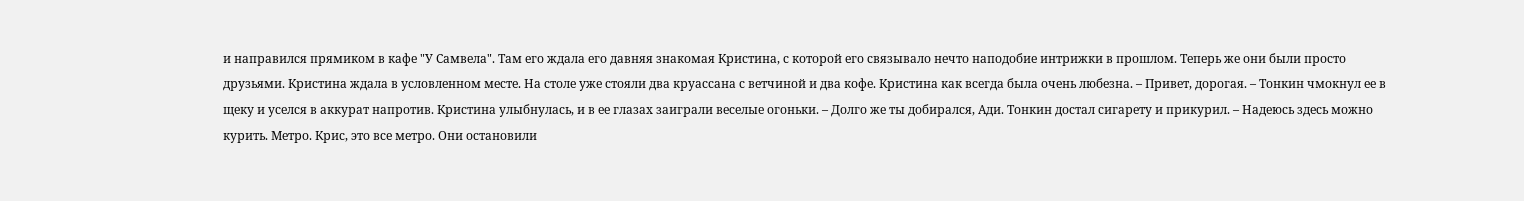и направился прямиком в кафе "У Самвела". Там его ждала его давняя знакомая Кристина, с которой его связывало нечто наподобие интрижки в прошлом. Теперь же они были просто друзьями. Кристина ждала в условленном месте. На столе уже стояли два круассана с ветчиной и два кофе. Кристина как всегда была очень любезна. – Привет, дорогая. – Тонкин чмокнул ее в щеку и уселся в аккурат напротив. Кристина улыбнулась, и в ее глазах заиграли веселые огоньки. – Долго же ты добирался, Ади. Тонкин достал сигарету и прикурил. – Надеюсь здесь можно курить. Метро. Крис, это все метро. Они остановили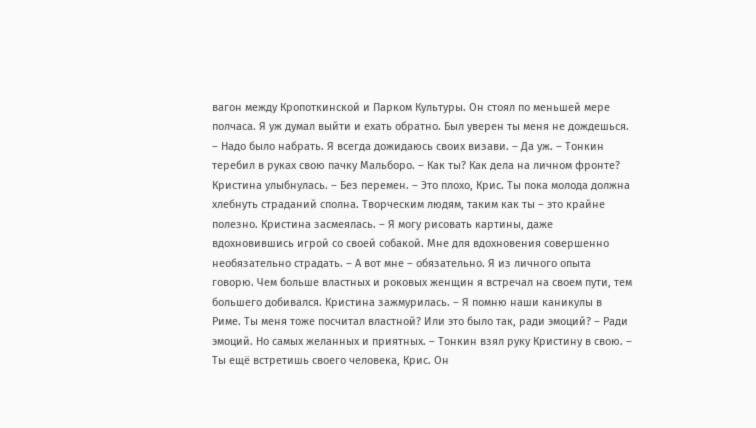вагон между Кропоткинской и Парком Культуры. Он стоял по меньшей мере полчаса. Я уж думал выйти и ехать обратно. Был уверен ты меня не дождешься. – Надо было набрать. Я всегда дожидаюсь своих визави. – Да уж. – Тонкин теребил в руках свою пачку Мальборо. – Как ты? Как дела на личном фронте? Кристина улыбнулась. – Без перемен. – Это плохо, Крис. Ты пока молода должна хлебнуть страданий сполна. Творческим людям, таким как ты – это крайне полезно. Кристина засмеялась. – Я могу рисовать картины, даже вдохновившись игрой со своей собакой. Мне для вдохновения совершенно необязательно страдать. – А вот мне – обязательно. Я из личного опыта говорю. Чем больше властных и роковых женщин я встречал на своем пути, тем большего добивался. Кристина зажмурилась. – Я помню наши каникулы в Риме. Ты меня тоже посчитал властной? Или это было так, ради эмоций? – Ради эмоций. Но самых желанных и приятных. – Тонкин взял руку Кристину в свою. – Ты ещё встретишь своего человека, Крис. Он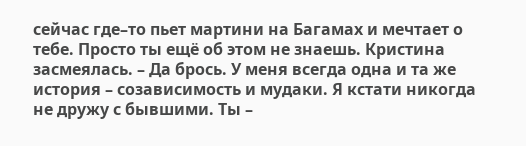сейчас где–то пьет мартини на Багамах и мечтает о тебе. Просто ты ещё об этом не знаешь. Кристина засмеялась. – Да брось. У меня всегда одна и та же история – созависимость и мудаки. Я кстати никогда не дружу с бывшими. Ты –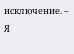исключение. – Я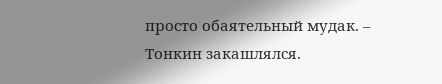просто обаятельный мудак. – Тонкин закашлялся.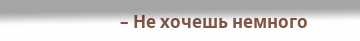– Не хочешь немного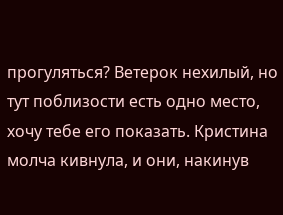прогуляться? Ветерок нехилый, но тут поблизости есть одно место, хочу тебе его показать. Кристина молча кивнула, и они, накинув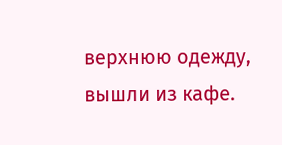верхнюю одежду, вышли из кафе.